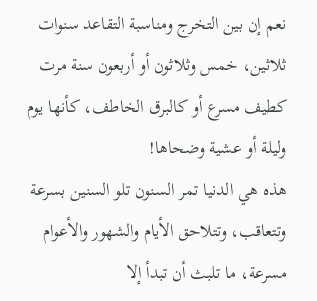نعم إن بين التخرج ومناسبة التقاعد سنوات ثلاثين، خمس وثلاثون أو أربعون سنة مرت كطيف مسرع أو كالبرق الخاطف، كأنها يوم وليلة أو عشية وضحاها!
هذه هي الدنيا تمر السنون تلو السنين بسرعة وتتعاقب، وتتلاحق الأيام والشهور والأعوام مسرعة، ما تلبث أن تبدأ إلا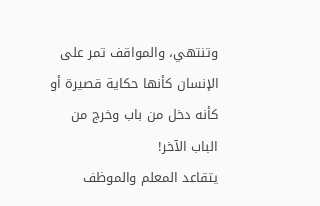وتنتهي، والمواقف تمر على الإنسان كأنها حكاية قصيرة أو كأنه دخل من باب وخرج من الباب الآخر!
يتقاعد المعلم والموظف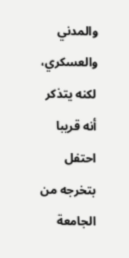والمدني والعسكري، لكنه يتذكر أنه قريبا احتفل بتخرجه من الجامعة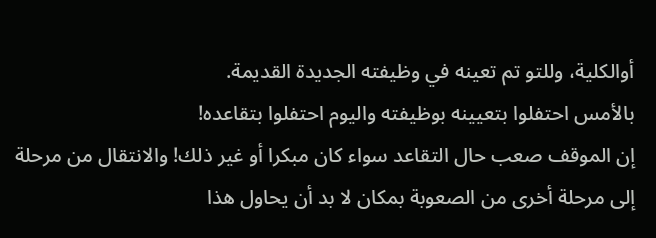أوالكلية، وللتو تم تعينه في وظيفته الجديدة القديمة.
بالأمس احتفلوا بتعيينه بوظيفته واليوم احتفلوا بتقاعده!
إن الموقف صعب حال التقاعد سواء كان مبكرا أو غير ذلك! والانتقال من مرحلة إلى مرحلة أخرى من الصعوبة بمكان لا بد أن يحاول هذا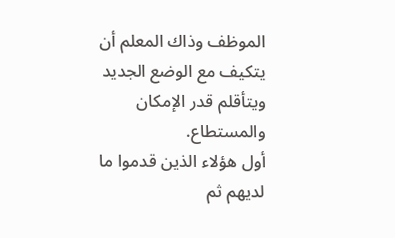الموظف وذاك المعلم أن يتكيف مع الوضع الجديد ويتأقلم قدر الإمكان والمستطاع.
أول هؤلاء الذين قدموا ما لديهم ثم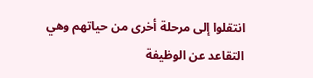انتقلوا إلى مرحلة أخرى من حياتهم وهي التقاعد عن الوظيفة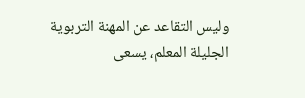وليس التقاعد عن المهنة التربوية الجليلة المعلم، يسعى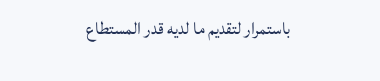باستمرار لتقديم ما لديه قدر المستطاع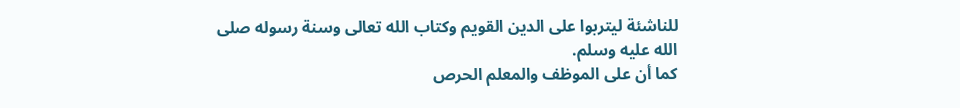للناشئة ليتربوا على الدين القويم وكتاب الله تعالى وسنة رسوله صلى الله عليه وسلم.
كما أن على الموظف والمعلم الحرص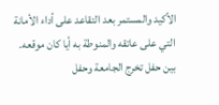الأكيد والمستمر بعد التقاعد على أداء الأمانة التي على عاتقه والمنوطة به أيا كان موقعه.
بين حفل تخرج الجامعة وحفل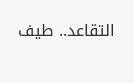التقاعد.. طيف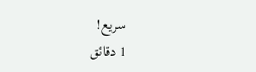سريع!
1 دقائق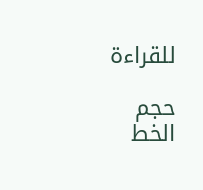للقراءة

حجم الخط